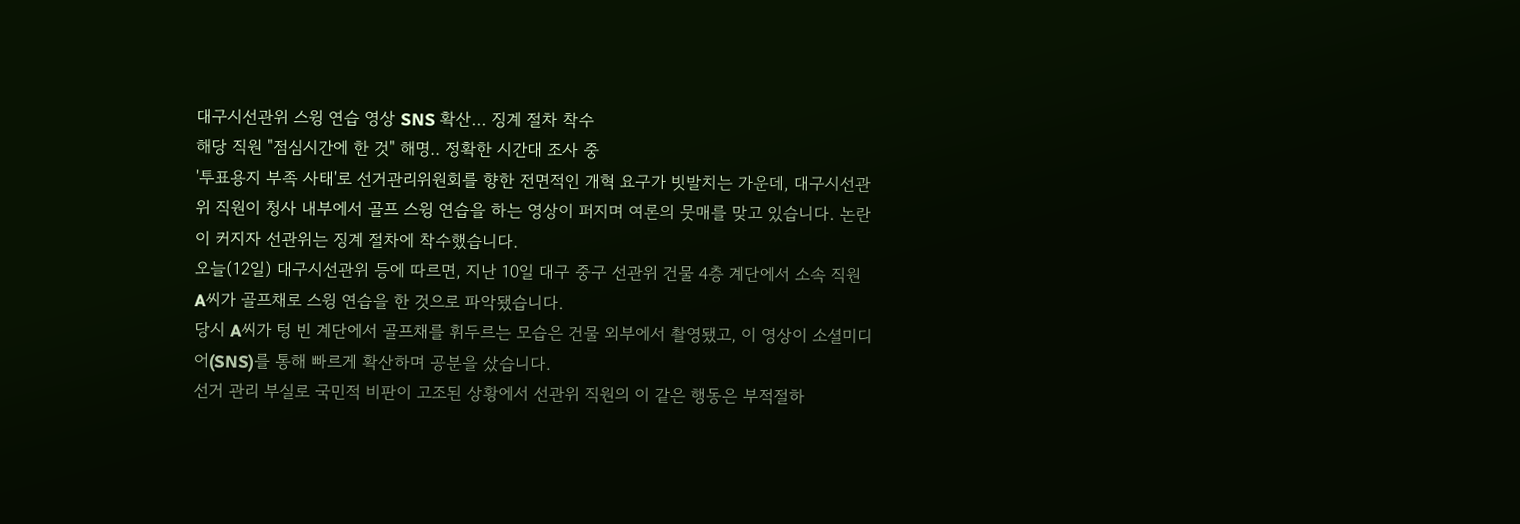대구시선관위 스윙 연습 영상 SNS 확산... 징계 절차 착수
해당 직원 "점심시간에 한 것" 해명.. 정확한 시간대 조사 중
'투표용지 부족 사태'로 선거관리위원회를 향한 전면적인 개혁 요구가 빗발치는 가운데, 대구시선관위 직원이 청사 내부에서 골프 스윙 연습을 하는 영상이 퍼지며 여론의 뭇매를 맞고 있습니다. 논란이 커지자 선관위는 징계 절차에 착수했습니다.
오늘(12일) 대구시선관위 등에 따르면, 지난 10일 대구 중구 선관위 건물 4층 계단에서 소속 직원 A씨가 골프채로 스윙 연습을 한 것으로 파악됐습니다.
당시 A씨가 텅 빈 계단에서 골프채를 휘두르는 모습은 건물 외부에서 촬영됐고, 이 영상이 소셜미디어(SNS)를 통해 빠르게 확산하며 공분을 샀습니다.
선거 관리 부실로 국민적 비판이 고조된 상황에서 선관위 직원의 이 같은 행동은 부적절하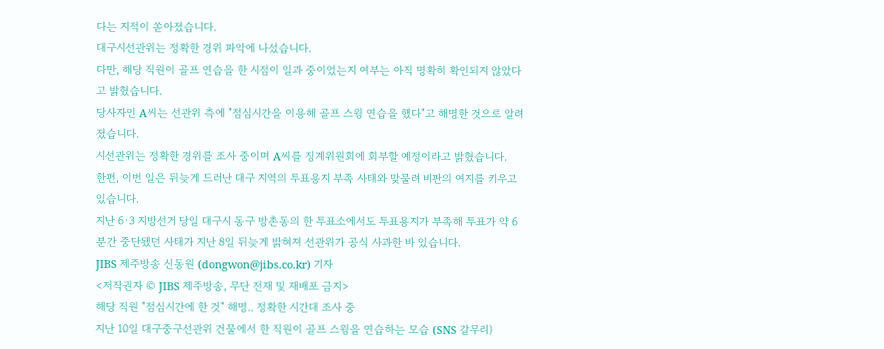다는 지적이 쏟아졌습니다.
대구시선관위는 정확한 경위 파악에 나섰습니다.
다만, 해당 직원이 골프 연습을 한 시점이 일과 중이었는지 여부는 아직 명확히 확인되지 않았다고 밝혔습니다.
당사자인 A씨는 선관위 측에 "점심시간을 이용해 골프 스윙 연습을 했다"고 해명한 것으로 알려졌습니다.
시선관위는 정확한 경위를 조사 중이며 A씨를 징계위원회에 회부할 예정이라고 밝혔습니다.
한편, 이번 일은 뒤늦게 드러난 대구 지역의 투표용지 부족 사태와 맞물려 비판의 여지를 키우고 있습니다.
지난 6·3 지방선거 당일 대구시 동구 방촌동의 한 투표소에서도 투표용지가 부족해 투표가 약 6분간 중단됐던 사태가 지난 8일 뒤늦게 밝혀져 선관위가 공식 사과한 바 있습니다.
JIBS 제주방송 신동원 (dongwon@jibs.co.kr) 기자
<저작권자 © JIBS 제주방송, 무단 전재 및 재배포 금지>
해당 직원 "점심시간에 한 것" 해명.. 정확한 시간대 조사 중
지난 10일 대구중구선관위 건물에서 한 직원이 골프 스윙을 연습하는 모습 (SNS 갈무리)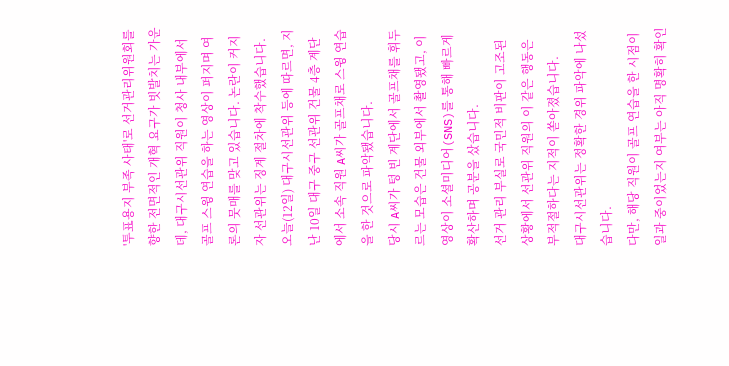'투표용지 부족 사태'로 선거관리위원회를 향한 전면적인 개혁 요구가 빗발치는 가운데, 대구시선관위 직원이 청사 내부에서 골프 스윙 연습을 하는 영상이 퍼지며 여론의 뭇매를 맞고 있습니다. 논란이 커지자 선관위는 징계 절차에 착수했습니다.
오늘(12일) 대구시선관위 등에 따르면, 지난 10일 대구 중구 선관위 건물 4층 계단에서 소속 직원 A씨가 골프채로 스윙 연습을 한 것으로 파악됐습니다.
당시 A씨가 텅 빈 계단에서 골프채를 휘두르는 모습은 건물 외부에서 촬영됐고, 이 영상이 소셜미디어(SNS)를 통해 빠르게 확산하며 공분을 샀습니다.
선거 관리 부실로 국민적 비판이 고조된 상황에서 선관위 직원의 이 같은 행동은 부적절하다는 지적이 쏟아졌습니다.
대구시선관위는 정확한 경위 파악에 나섰습니다.
다만, 해당 직원이 골프 연습을 한 시점이 일과 중이었는지 여부는 아직 명확히 확인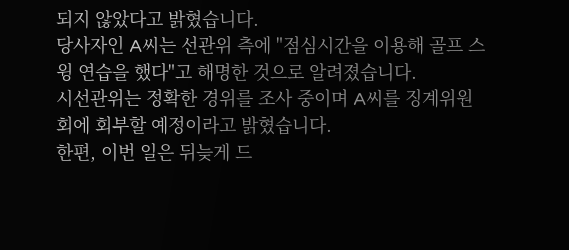되지 않았다고 밝혔습니다.
당사자인 A씨는 선관위 측에 "점심시간을 이용해 골프 스윙 연습을 했다"고 해명한 것으로 알려졌습니다.
시선관위는 정확한 경위를 조사 중이며 A씨를 징계위원회에 회부할 예정이라고 밝혔습니다.
한편, 이번 일은 뒤늦게 드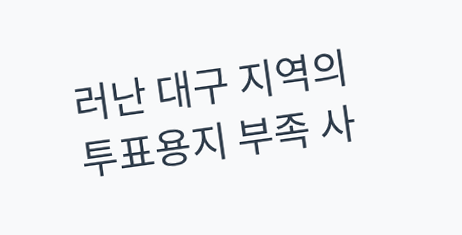러난 대구 지역의 투표용지 부족 사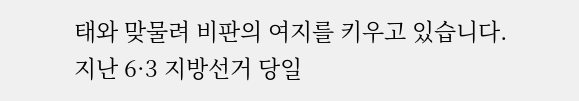태와 맞물려 비판의 여지를 키우고 있습니다.
지난 6·3 지방선거 당일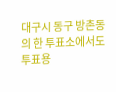대구시 동구 방촌동의 한 투표소에서도 투표용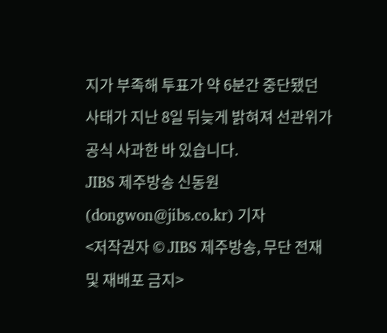지가 부족해 투표가 약 6분간 중단됐던 사태가 지난 8일 뒤늦게 밝혀져 선관위가 공식 사과한 바 있습니다.
JIBS 제주방송 신동원 (dongwon@jibs.co.kr) 기자
<저작권자 © JIBS 제주방송, 무단 전재 및 재배포 금지>